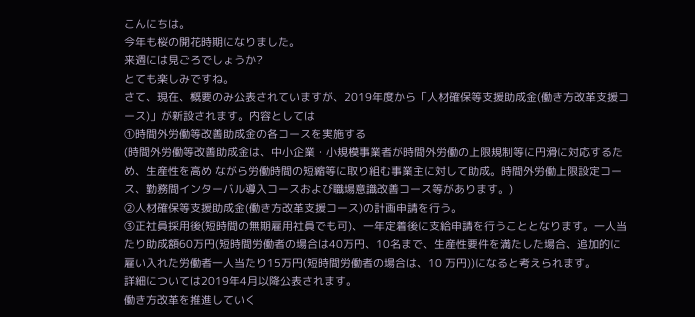こんにちは。
今年も桜の開花時期になりました。
来週には見ごろでしょうか?
とても楽しみですね。
さて、現在、概要のみ公表されていますが、2019年度から「人材確保等支援助成金(働き方改革支援コース)」が新設されます。内容としては
①時間外労働等改善助成金の各コースを実施する
(時間外労働等改善助成金は、中小企業・小規模事業者が時間外労働の上限規制等に円滑に対応するため、生産性を高め ながら労働時間の短縮等に取り組む事業主に対して助成。時間外労働上限設定コース、勤務間インターバル導入コースおよび職場意識改善コース等があります。)
②人材確保等支援助成金(働き方改革支援コース)の計画申請を行う。
③正社員採用後(短時間の無期雇用社員でも可)、一年定着後に支給申請を行うこととなります。一人当たり助成額60万円(短時間労働者の場合は40万円、10名まで、生産性要件を満たした場合、追加的に雇い入れた労働者一人当たり15万円(短時間労働者の場合は、10 万円))になると考えられます。
詳細については2019年4月以降公表されます。
働き方改革を推進していく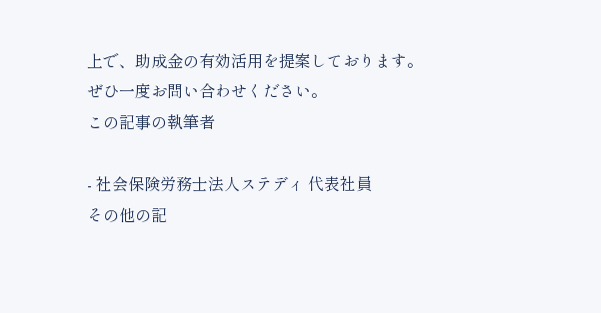上で、助成金の有効活用を提案しております。
ぜひ一度お問い合わせください。
この記事の執筆者

- 社会保険労務士法人ステディ 代表社員
その他の記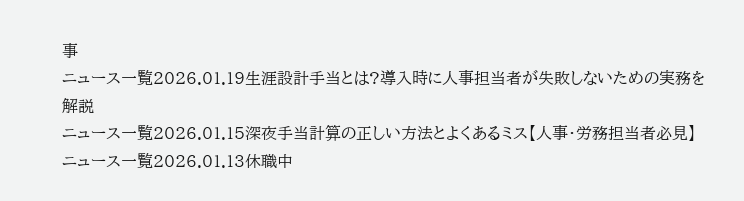事
ニュース一覧2026.01.19生涯設計手当とは?導入時に人事担当者が失敗しないための実務を解説
ニュース一覧2026.01.15深夜手当計算の正しい方法とよくあるミス【人事・労務担当者必見】
ニュース一覧2026.01.13休職中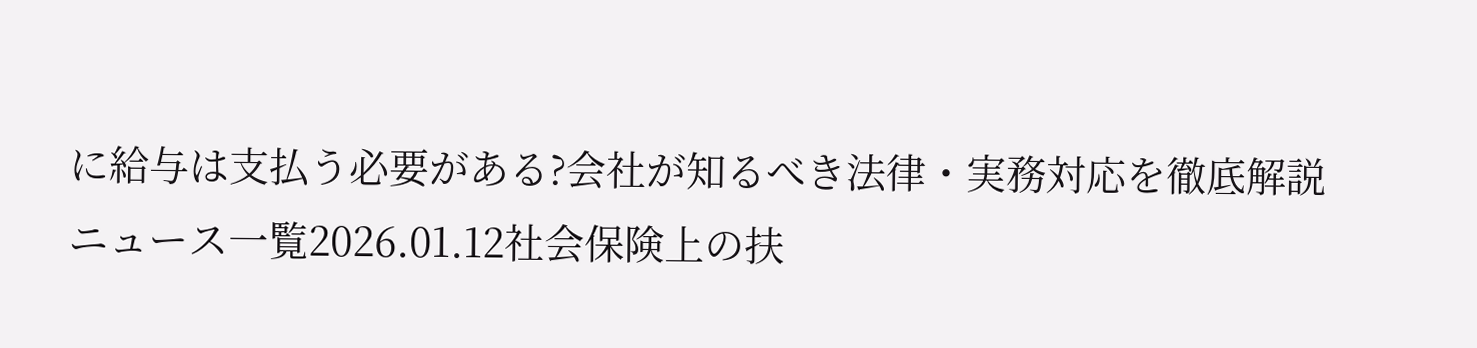に給与は支払う必要がある?会社が知るべき法律・実務対応を徹底解説
ニュース一覧2026.01.12社会保険上の扶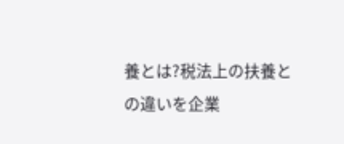養とは?税法上の扶養との違いを企業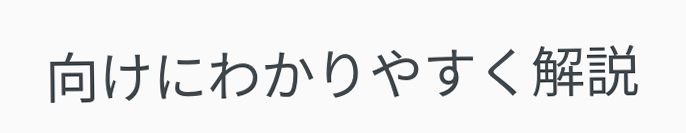向けにわかりやすく解説